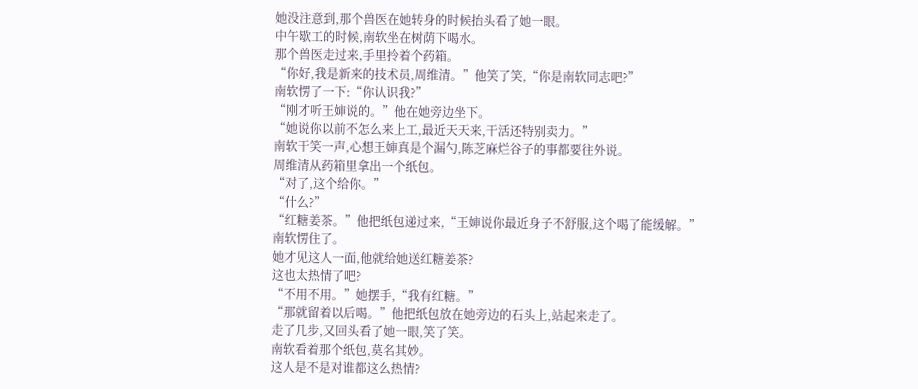她没注意到,那个兽医在她转身的时候抬头看了她一眼。
中午歇工的时候,南软坐在树荫下喝水。
那个兽医走过来,手里拎着个药箱。
“你好,我是新来的技术员,周维清。”他笑了笑,“你是南软同志吧?”
南软愣了一下:“你认识我?”
“刚才听王婶说的。”他在她旁边坐下。
“她说你以前不怎么来上工,最近天天来,干活还特别卖力。”
南软干笑一声,心想王婶真是个漏勺,陈芝麻烂谷子的事都要往外说。
周维清从药箱里拿出一个纸包。
“对了,这个给你。”
“什么?”
“红糖姜茶。”他把纸包递过来,“王婶说你最近身子不舒服,这个喝了能缓解。”
南软愣住了。
她才见这人一面,他就给她送红糖姜茶?
这也太热情了吧?
“不用不用。”她摆手,“我有红糖。”
“那就留着以后喝。”他把纸包放在她旁边的石头上,站起来走了。
走了几步,又回头看了她一眼,笑了笑。
南软看着那个纸包,莫名其妙。
这人是不是对谁都这么热情?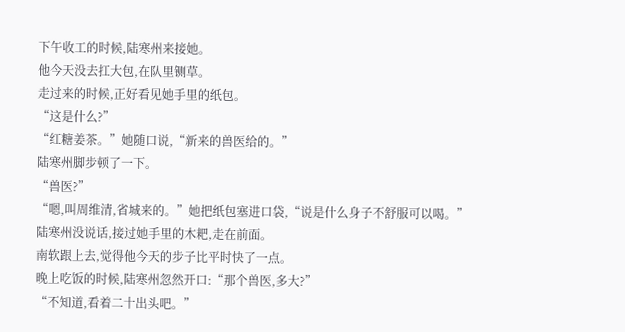下午收工的时候,陆寒州来接她。
他今天没去扛大包,在队里铡草。
走过来的时候,正好看见她手里的纸包。
“这是什么?”
“红糖姜茶。”她随口说,“新来的兽医给的。”
陆寒州脚步顿了一下。
“兽医?”
“嗯,叫周维清,省城来的。”她把纸包塞进口袋,“说是什么身子不舒服可以喝。”
陆寒州没说话,接过她手里的木耙,走在前面。
南软跟上去,觉得他今天的步子比平时快了一点。
晚上吃饭的时候,陆寒州忽然开口:“那个兽医,多大?”
“不知道,看着二十出头吧。”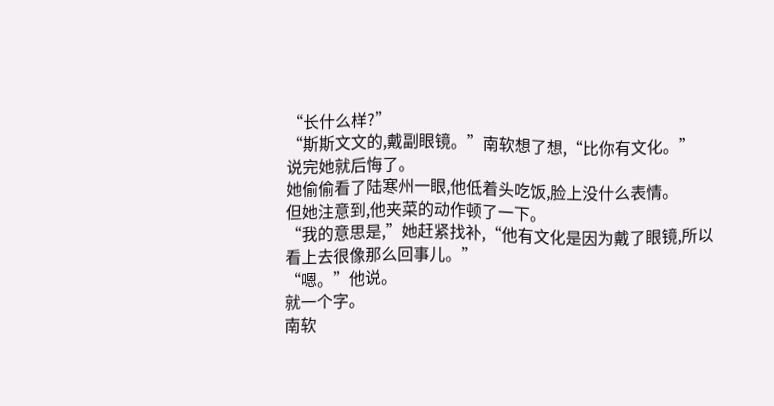“长什么样?”
“斯斯文文的,戴副眼镜。”南软想了想,“比你有文化。”
说完她就后悔了。
她偷偷看了陆寒州一眼,他低着头吃饭,脸上没什么表情。
但她注意到,他夹菜的动作顿了一下。
“我的意思是,”她赶紧找补,“他有文化是因为戴了眼镜,所以看上去很像那么回事儿。”
“嗯。”他说。
就一个字。
南软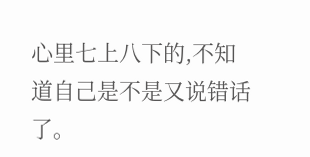心里七上八下的,不知道自己是不是又说错话了。